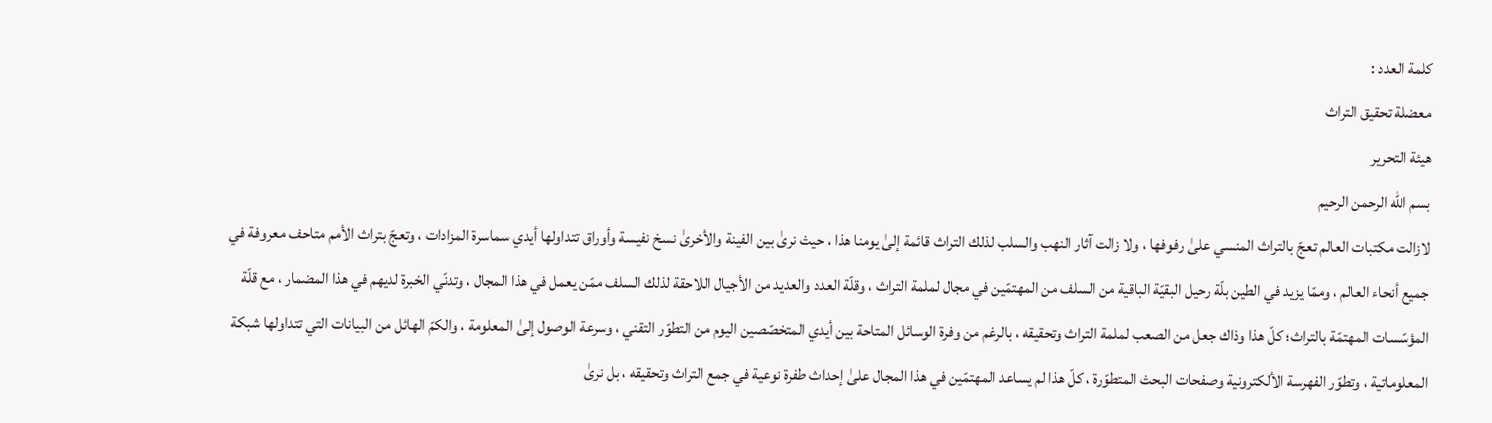كلمة العدد :
معضلة تحقيق التراث
هيئة التحرير
بسم الله الرحمن الرحيم
لازالت مكتبات العالم تعجّ بالتراث المنسي علىٰ رفوفها ، ولا زالت آثار النهب والسلب لذلك التراث قائمة إلىٰ يومنا هذا ، حيث نرىٰ بين الفينة والأخرىٰ نسخ نفيسة وأوراق تتداولها أيدي سماسرة المزادات ، وتعجّ بتراث الأمم متاحف معروفة في جميع أنحاء العالم ، وممّا يزيد في الطين بلّة رحيل البقيّة الباقية من السلف من المهتمّين في مجال لملمة التراث ، وقلّة العدد والعديد من الأجيال اللاحقة لذلك السلف ممّن يعمل في هذا المجال ، وتدنّي الخبرة لديهم في هذا المضمار ، مع قلّة المؤسّسات المهتمّة بالتراث؛ كلّ هذا وذاك جعل من الصعب لملمة التراث وتحقيقه ، بالرغم من وفرة الوسائل المتاحة بين أيدي المتخصّصين اليوم من التطوّر التقني ، وسرعة الوصول إلىٰ المعلومة ، والكمّ الهائل من البيانات التي تتداولها شبكة المعلوماتية ، وتطوّر الفهرسة الألكترونية وصفحات البحث المتطوّرة ، كلّ هذا لم يساعد المهتمّين في هذا المجال علىٰ إحداث طفرة نوعية في جمع التراث وتحقيقه ، بل نرىٰ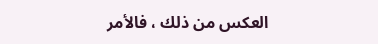العكس من ذلك ، فالأمر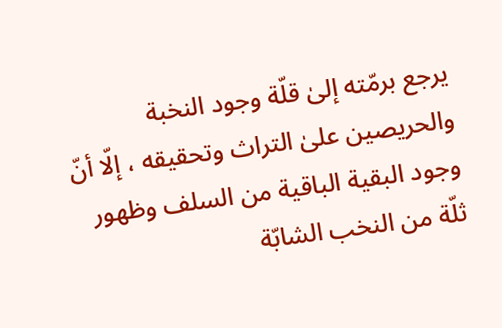يرجع برمّته إلىٰ قلّة وجود النخبة والحريصين علىٰ التراث وتحقيقه ، إلّا أنّ وجود البقية الباقية من السلف وظهور ثلّة من النخب الشابّة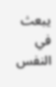يبعث في النفس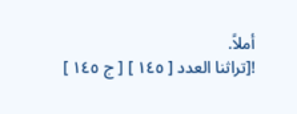أملاً.
![تراثنا العدد [ ١٤٥ ] [ ج ١٤٥ ]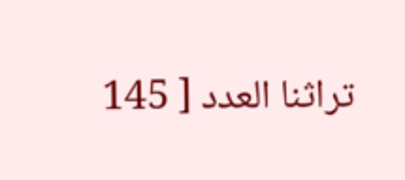تراثنا العدد [ 145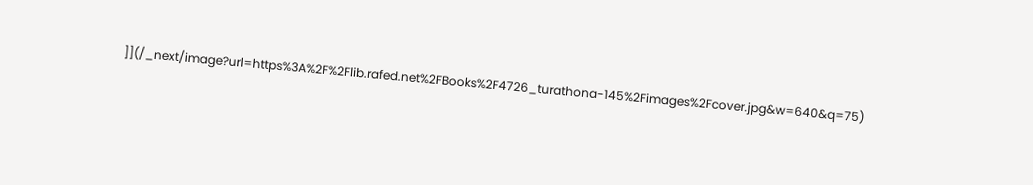]](/_next/image?url=https%3A%2F%2Flib.rafed.net%2FBooks%2F4726_turathona-145%2Fimages%2Fcover.jpg&w=640&q=75)